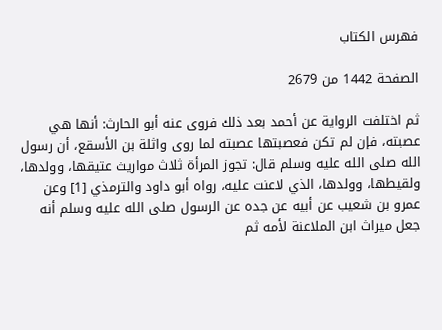فهرس الكتاب

الصفحة 1442 من 2679

ثم اختلفت الرواية عن أحمد بعد ذلك فروى عنه أبو الحارث: أنها هي عصبته، فإن لم تكن فعصبتها عصبته لما روى واثلة بن الأسقع، أن رسول الله صلى الله عليه وسلم قال: تجوز المرأة ثلاث مواريث عتيقها، وولدها، ولقيطها، وولدها، الذي لاعنت عليه، رواه أبو داود والترمذي [1] وعن عمرو بن شعيب عن أبيه عن جده عن الرسول صلى الله عليه وسلم أنه جعل ميراث ابن الملاعنة لأمه ثم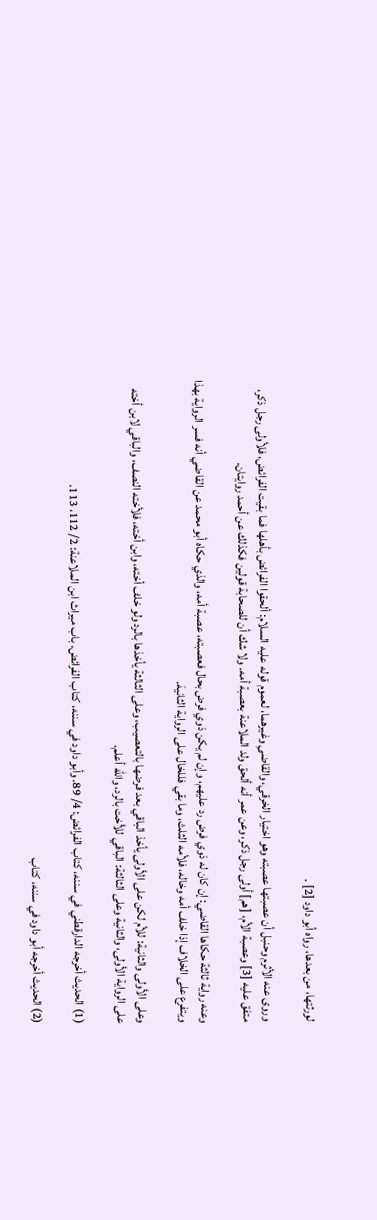لورثتها، من بعدها، رواه أبو داود [2] .

وروى عنه الأثرم وحنبل أن عصبتها عصبته وهو اختيار الخرقي، والقاضىِ وغيرهما، لعموم قوله عليه السلام: ألحقوا الفرائض بأهلها فما بقيت الفرائض، فلأولى رجل ذكر، متفق عليه [3] وعصبة الأم، [هم] أولى رجل ذكر، وعن عمر أنه ألحق ولد الملاعنة بعصبة أمه. ولا شك أن للصحابة قولين فكذلك عن أحمد روايتان.

وعنه رواية ثالثة حكاها القاضي: إن كان له ذوي فرض رد عليهم، وإن لم يكن ذوي فرض بحال فعصبته، عصبة أمه، والذي حكاه أبو محمد عن القاضي أنه فسر الرواية بهذا ويتفرع على الخلاف إذا خلف أمه وخاله، فلأمه الثلث، وما بقي فللخال على الرواية الثانيهَ.

وعلى الأولى والثانية: للأم لكن على الأولى يأخذ الباقي بعد فرضها بالتعصيب، وعلى الثالثة يأخذها بالرد ولو خلف أخته، وابن أخته، فلأخته النصف، والباقي لابن أخته على الرواية الأولى، والثانية وعلى الثالثة: الباقي للأخت بالرد، والله أعلم.

(1) الحديث أخرجه الدارقطني في سننه، كتاب الفرائض: 4/ 89. وأبو داود في سننه، كتاب الفرائض. باب ميراث ابن الملاعنة: 2/ 112، 113.

(2) الحديث أخرجه أبو داود في سننه، كتاب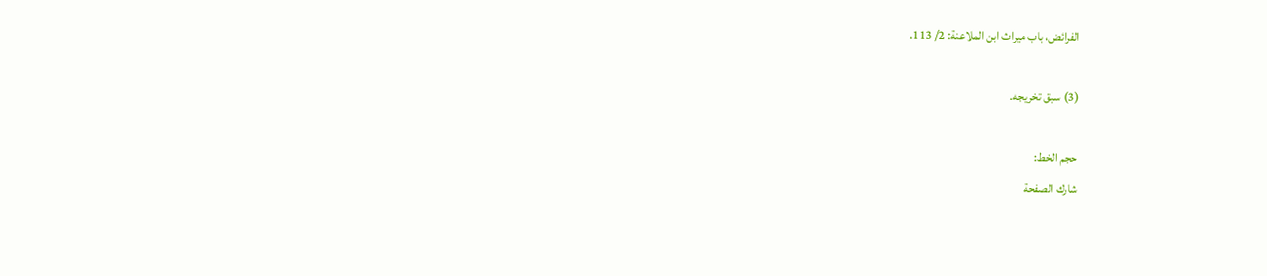الفرائض، باب ميراث ابن الملاعنة: 2/ 113.

(3) سبق تخريجه.

حجم الخط:
شارك الصفحة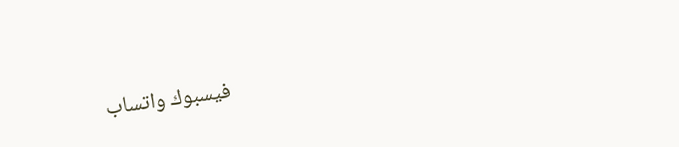فيسبوك واتساب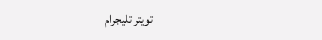تويتر تليجرام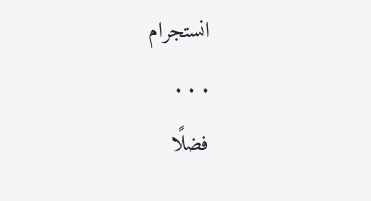انستجرام
. . .
فضلًا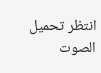انتظر تحميل الصوت